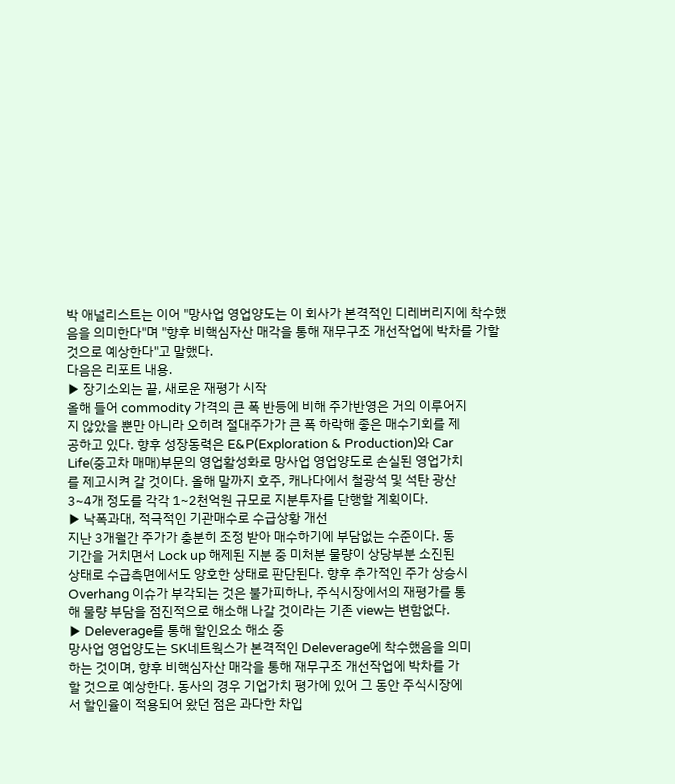박 애널리스트는 이어 "망사업 영업양도는 이 회사가 본격적인 디레버리지에 착수했음을 의미한다"며 "향후 비핵심자산 매각을 통해 재무구조 개선작업에 박차를 가할 것으로 예상한다"고 말했다.
다음은 리포트 내용.
▶ 장기소외는 끝, 새로운 재평가 시작
올해 들어 commodity 가격의 큰 폭 반등에 비해 주가반영은 거의 이루어지
지 않았을 뿐만 아니라 오히려 절대주가가 큰 폭 하락해 좋은 매수기회를 제
공하고 있다. 향후 성장동력은 E&P(Exploration & Production)와 Car
Life(중고차 매매)부문의 영업활성화로 망사업 영업양도로 손실된 영업가치
를 제고시켜 갈 것이다. 올해 말까지 호주, 캐나다에서 철광석 및 석탄 광산
3~4개 정도를 각각 1~2천억원 규모로 지분투자를 단행할 계획이다.
▶ 낙폭과대, 적극적인 기관매수로 수급상황 개선
지난 3개월간 주가가 충분히 조정 받아 매수하기에 부담없는 수준이다. 동
기간을 거치면서 Lock up 해제된 지분 중 미처분 물량이 상당부분 소진된
상태로 수급측면에서도 양호한 상태로 판단된다. 향후 추가적인 주가 상승시
Overhang 이슈가 부각되는 것은 불가피하나, 주식시장에서의 재평가를 통
해 물량 부담을 점진적으로 해소해 나갈 것이라는 기존 view는 변함없다.
▶ Deleverage를 통해 할인요소 해소 중
망사업 영업양도는 SK네트웍스가 본격적인 Deleverage에 착수했음을 의미
하는 것이며, 향후 비핵심자산 매각을 통해 재무구조 개선작업에 박차를 가
할 것으로 예상한다. 동사의 경우 기업가치 평가에 있어 그 동안 주식시장에
서 할인율이 적용되어 왔던 점은 과다한 차입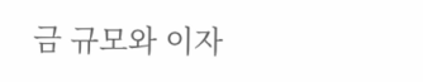금 규모와 이자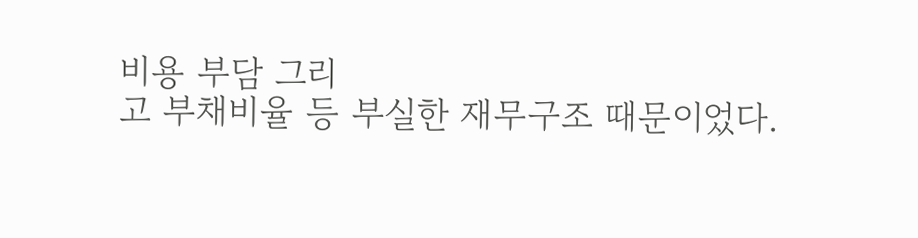비용 부담 그리
고 부채비율 등 부실한 재무구조 때문이었다.